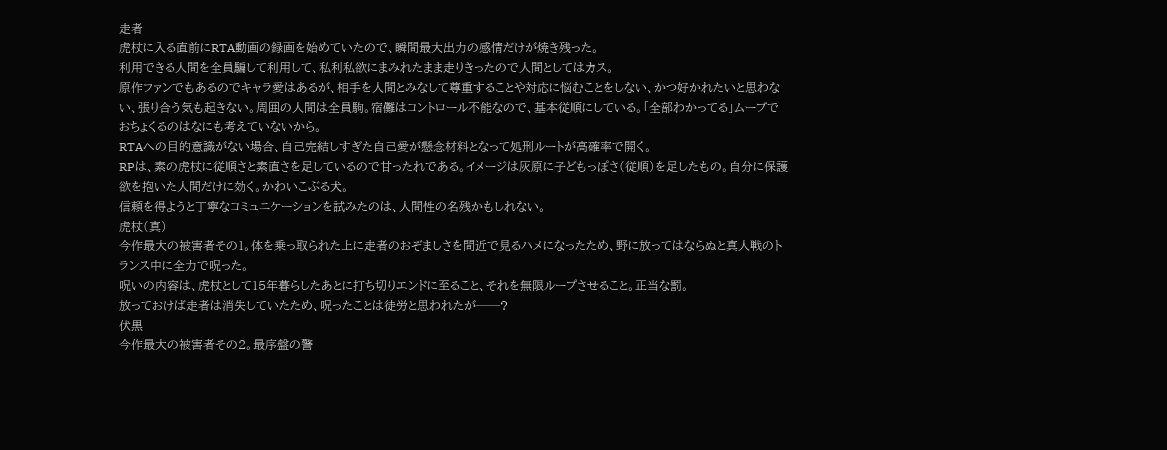走者
虎杖に入る直前にRTA動画の録画を始めていたので、瞬間最大出力の感情だけが焼き残った。
利用できる人間を全員騙して利用して、私利私欲にまみれたまま走りきったので人間としてはカス。
原作ファンでもあるのでキャラ愛はあるが、相手を人間とみなして尊重することや対応に悩むことをしない、かつ好かれたいと思わない、張り合う気も起きない。周囲の人間は全員駒。宿儺はコントロール不能なので、基本従順にしている。「全部わかってる」ムーブでおちょくるのはなにも考えていないから。
RTAへの目的意識がない場合、自己完結しすぎた自己愛が懸念材料となって処刑ルートが高確率で開く。
RPは、素の虎杖に従順さと素直さを足しているので甘ったれである。イメージは灰原に子どもっぽさ(従順)を足したもの。自分に保護欲を抱いた人間だけに効く。かわいこぶる犬。
信頼を得ようと丁寧なコミュニケーションを試みたのは、人間性の名残かもしれない。
虎杖(真)
今作最大の被害者その1。体を乗っ取られた上に走者のおぞましさを間近で見るハメになったため、野に放ってはならぬと真人戦のトランス中に全力で呪った。
呪いの内容は、虎杖として15年暮らしたあとに打ち切りエンドに至ること、それを無限ループさせること。正当な罰。
放っておけば走者は消失していたため、呪ったことは徒労と思われたが──?
伏黒
今作最大の被害者その2。最序盤の警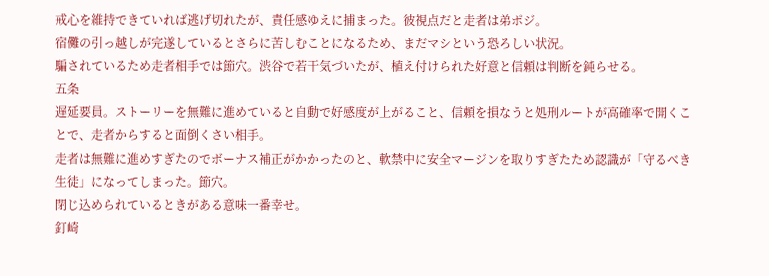戒心を維持できていれば逃げ切れたが、責任感ゆえに捕まった。彼視点だと走者は弟ポジ。
宿儺の引っ越しが完遂しているとさらに苦しむことになるため、まだマシという恐ろしい状況。
騙されているため走者相手では節穴。渋谷で若干気づいたが、植え付けられた好意と信頼は判断を鈍らせる。
五条
遅延要員。ストーリーを無難に進めていると自動で好感度が上がること、信頼を損なうと処刑ルートが高確率で開くことで、走者からすると面倒くさい相手。
走者は無難に進めすぎたのでボーナス補正がかかったのと、軟禁中に安全マージンを取りすぎたため認識が「守るべき生徒」になってしまった。節穴。
閉じ込められているときがある意味一番幸せ。
釘崎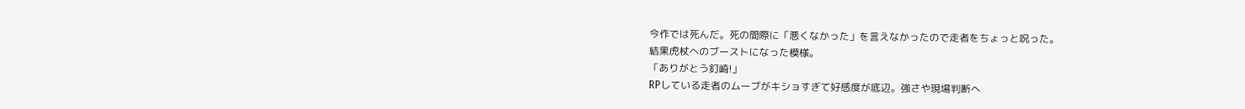今作では死んだ。死の間際に「悪くなかった」を言えなかったので走者をちょっと呪った。
結果虎杖へのブーストになった模様。
「ありがとう釘崎!」
RPしている走者のムーブがキショすぎて好感度が底辺。強さや現場判断へ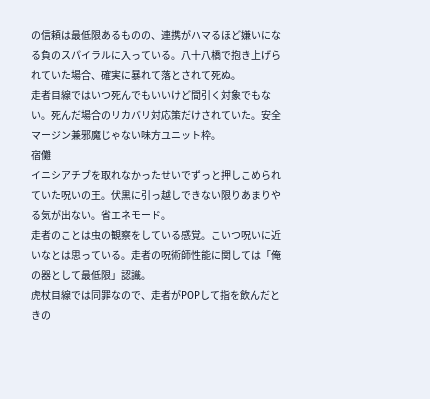の信頼は最低限あるものの、連携がハマるほど嫌いになる負のスパイラルに入っている。八十八橋で抱き上げられていた場合、確実に暴れて落とされて死ぬ。
走者目線ではいつ死んでもいいけど間引く対象でもない。死んだ場合のリカバリ対応策だけされていた。安全マージン兼邪魔じゃない味方ユニット枠。
宿儺
イニシアチブを取れなかったせいでずっと押しこめられていた呪いの王。伏黒に引っ越しできない限りあまりやる気が出ない。省エネモード。
走者のことは虫の観察をしている感覚。こいつ呪いに近いなとは思っている。走者の呪術師性能に関しては「俺の器として最低限」認識。
虎杖目線では同罪なので、走者がPOPして指を飲んだときの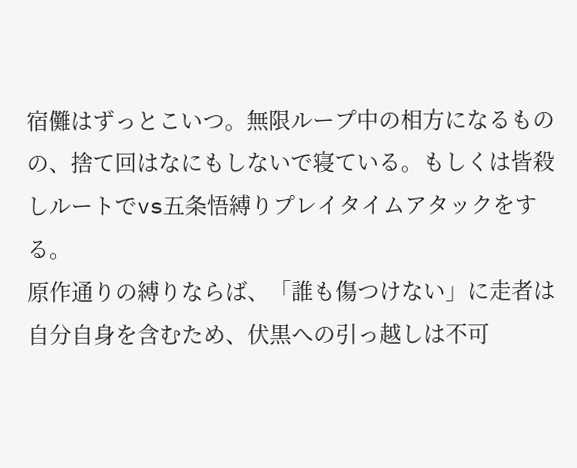宿儺はずっとこいつ。無限ループ中の相方になるものの、捨て回はなにもしないで寝ている。もしくは皆殺しルートでvs五条悟縛りプレイタイムアタックをする。
原作通りの縛りならば、「誰も傷つけない」に走者は自分自身を含むため、伏黒への引っ越しは不可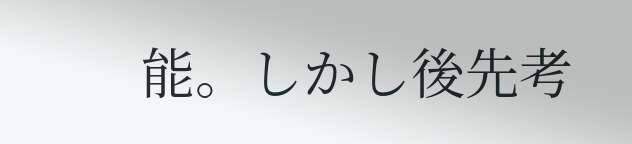能。しかし後先考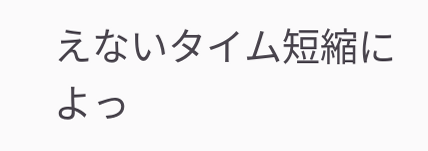えないタイム短縮によっ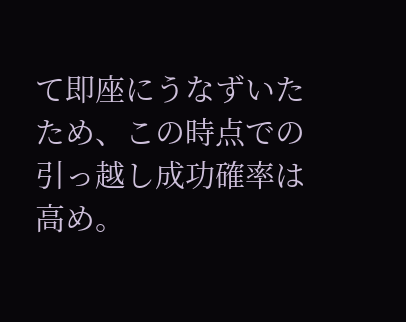て即座にうなずいたため、この時点での引っ越し成功確率は高め。